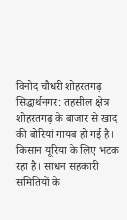विनोद चौधरी शोहरतगढ़ सिद्धार्थनगर: तहसील क्षेत्र शोहरतगढ़ के बाजार से खाद की बोरियां गायब हो गई है। किसान यूरिया के लिए भटक रहा है। साधन सहकारी समितियों के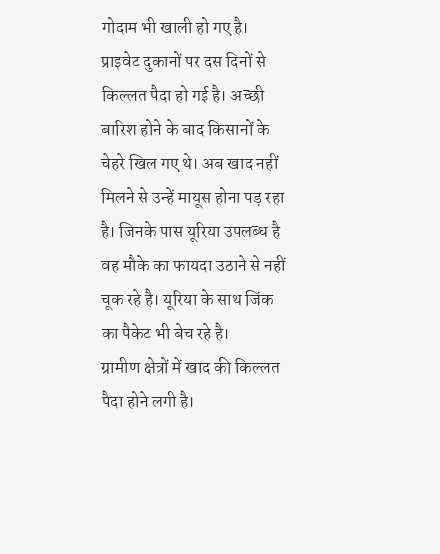गोदाम भी खाली हो गए है।
प्राइवेट दुकानों पर दस दिनों से किल्लत पैदा हो गई है। अच्छी बारिश होने के बाद किसानों के चेहरे खिल गए थे। अब खाद नहीं मिलने से उन्हें मायूस होना पड़ रहा है। जिनके पास यूरिया उपलब्ध है वह मौके का फायदा उठाने से नहीं चूक रहे है। यूरिया के साथ जिंक का पैकेट भी बेच रहे है।
ग्रामीण क्षेत्रों में खाद की किल्लत पैदा होने लगी है।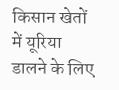किसान खेतों में यूरिया डालने के लिए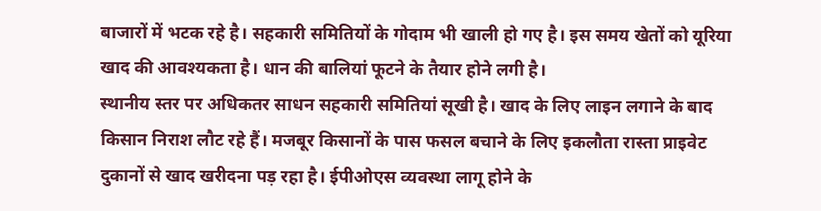बाजारों में भटक रहे है। सहकारी समितियों के गोदाम भी खाली हो गए है। इस समय खेतों को यूरिया खाद की आवश्यकता है। धान की बालियां फूटने के तैयार होने लगी है।
स्थानीय स्तर पर अधिकतर साधन सहकारी समितियां सूखी है। खाद के लिए लाइन लगाने के बाद किसान निराश लौट रहे हैं। मजबूर किसानों के पास फसल बचाने के लिए इकलौता रास्ता प्राइवेट दुकानों से खाद खरीदना पड़ रहा है। ईपीओएस व्यवस्था लागू होने के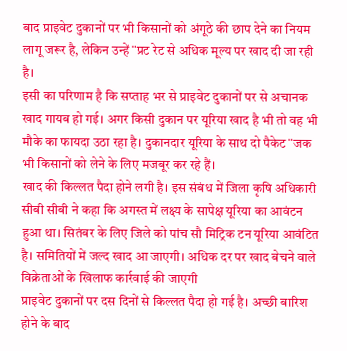बाद प्राइवेट दुकानों पर भी किसानों को अंगूठे की छाप देने का नियम लागू जरूर है, लेकिन उन्हें ¨प्रट रेट से अधिक मूल्य पर खाद दी जा रही है।
इसी का परिणाम है कि सप्ताह भर से प्राइवेट दुकानों पर से अचानक खाद गायब हो गई। अगर किसी दुकान पर यूरिया खाद है भी तो वह भी मौके का फायदा उठा रहा है। दुकानदार यूरिया के साथ दो पैकेट ¨जक भी किसानों को लेने के लिए मजबूर कर रहे हैं।
खाद की किल्लत पैदा होने लगी है। इस संबंध में जिला कृषि अधिकारी सीबी सीबी ने कहा कि अगस्त में लक्ष्य के सापेक्ष यूरिया का आवंटन हुआ था। सितंबर के लिए जिले को पांच सौ मिट्रिक टन यूरिया आवंटित है। समितियों में जल्द खाद आ जाएगी। अधिक दर पर खाद बेचने वाले विक्रेताओं के खिलाफ कार्रवाई की जाएगी
प्राइवेट दुकानों पर दस दिनों से किल्लत पैदा हो गई है। अच्छी बारिश होने के बाद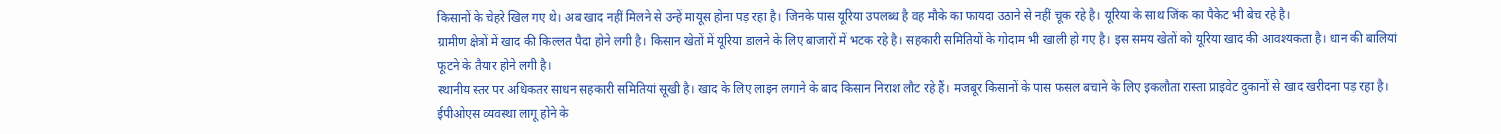किसानों के चेहरे खिल गए थे। अब खाद नहीं मिलने से उन्हें मायूस होना पड़ रहा है। जिनके पास यूरिया उपलब्ध है वह मौके का फायदा उठाने से नहीं चूक रहे है। यूरिया के साथ जिंक का पैकेट भी बेच रहे है।
ग्रामीण क्षेत्रों में खाद की किल्लत पैदा होने लगी है। किसान खेतों में यूरिया डालने के लिए बाजारों में भटक रहे है। सहकारी समितियों के गोदाम भी खाली हो गए है। इस समय खेतों को यूरिया खाद की आवश्यकता है। धान की बालियां फूटने के तैयार होने लगी है।
स्थानीय स्तर पर अधिकतर साधन सहकारी समितियां सूखी है। खाद के लिए लाइन लगाने के बाद किसान निराश लौट रहे हैं। मजबूर किसानों के पास फसल बचाने के लिए इकलौता रास्ता प्राइवेट दुकानों से खाद खरीदना पड़ रहा है। ईपीओएस व्यवस्था लागू होने के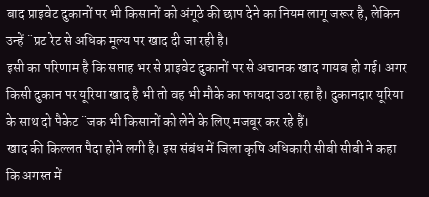बाद प्राइवेट दुकानों पर भी किसानों को अंगूठे की छाप देने का नियम लागू जरूर है, लेकिन उन्हें ¨प्रट रेट से अधिक मूल्य पर खाद दी जा रही है।
इसी का परिणाम है कि सप्ताह भर से प्राइवेट दुकानों पर से अचानक खाद गायब हो गई। अगर किसी दुकान पर यूरिया खाद है भी तो वह भी मौके का फायदा उठा रहा है। दुकानदार यूरिया के साथ दो पैकेट ¨जक भी किसानों को लेने के लिए मजबूर कर रहे हैं।
खाद की किल्लत पैदा होने लगी है। इस संबंध में जिला कृषि अधिकारी सीबी सीबी ने कहा कि अगस्त में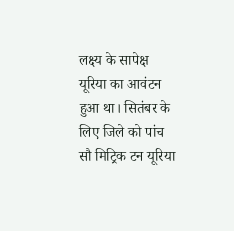लक्ष्य के सापेक्ष यूरिया का आवंटन हुआ था। सितंबर के लिए जिले को पांच सौ मिट्रिक टन यूरिया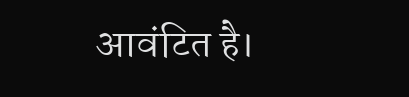आवंटित है।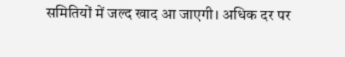समितियों में जल्द खाद आ जाएगी। अधिक दर पर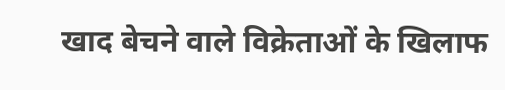खाद बेचने वाले विक्रेताओं के खिलाफ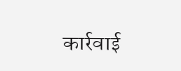कार्रवाई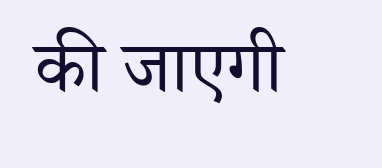की जाएगी